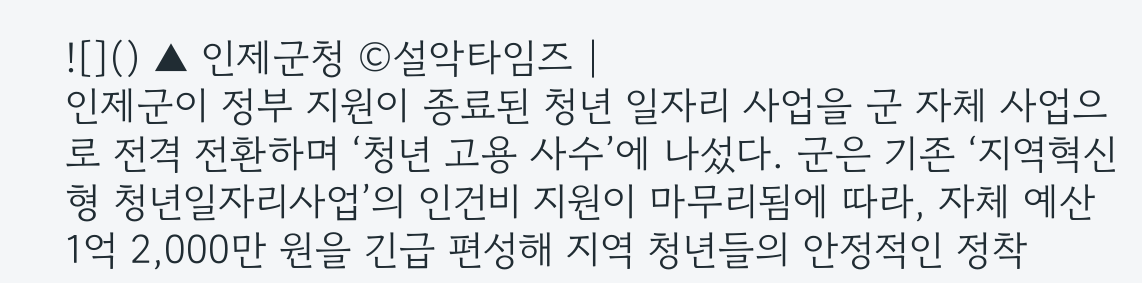![]() ▲ 인제군청 ©설악타임즈 |
인제군이 정부 지원이 종료된 청년 일자리 사업을 군 자체 사업으로 전격 전환하며 ‘청년 고용 사수’에 나섰다. 군은 기존 ‘지역혁신형 청년일자리사업’의 인건비 지원이 마무리됨에 따라, 자체 예산 1억 2,000만 원을 긴급 편성해 지역 청년들의 안정적인 정착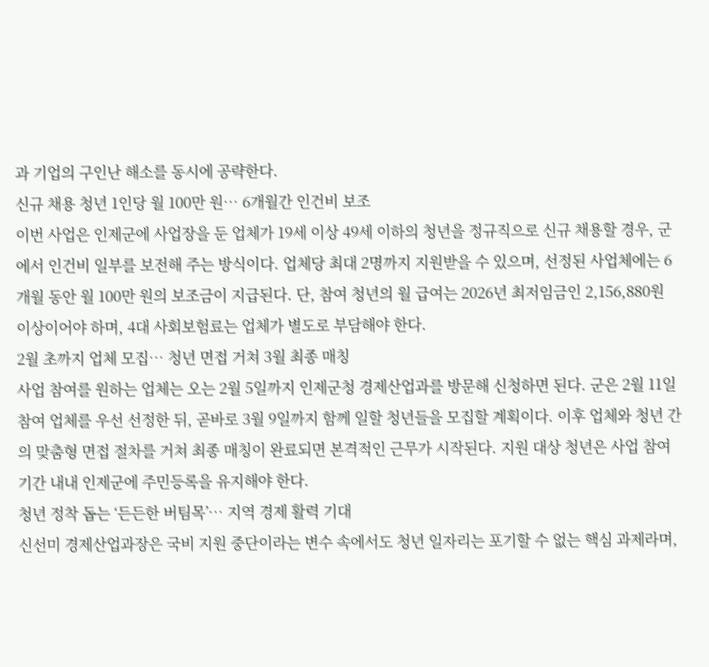과 기업의 구인난 해소를 동시에 공략한다.
신규 채용 청년 1인당 월 100만 원… 6개월간 인건비 보조
이번 사업은 인제군에 사업장을 둔 업체가 19세 이상 49세 이하의 청년을 정규직으로 신규 채용할 경우, 군에서 인건비 일부를 보전해 주는 방식이다. 업체당 최대 2명까지 지원받을 수 있으며, 선정된 사업체에는 6개월 동안 월 100만 원의 보조금이 지급된다. 단, 참여 청년의 월 급여는 2026년 최저임금인 2,156,880원 이상이어야 하며, 4대 사회보험료는 업체가 별도로 부담해야 한다.
2월 초까지 업체 모집… 청년 면접 거쳐 3월 최종 매칭
사업 참여를 원하는 업체는 오는 2월 5일까지 인제군청 경제산업과를 방문해 신청하면 된다. 군은 2월 11일 참여 업체를 우선 선정한 뒤, 곧바로 3월 9일까지 함께 일할 청년들을 모집할 계획이다. 이후 업체와 청년 간의 맞춤형 면접 절차를 거쳐 최종 매칭이 완료되면 본격적인 근무가 시작된다. 지원 대상 청년은 사업 참여 기간 내내 인제군에 주민등록을 유지해야 한다.
청년 정착 돕는 ‘든든한 버팀목’… 지역 경제 활력 기대
신선미 경제산업과장은 국비 지원 중단이라는 변수 속에서도 청년 일자리는 포기할 수 없는 핵심 과제라며,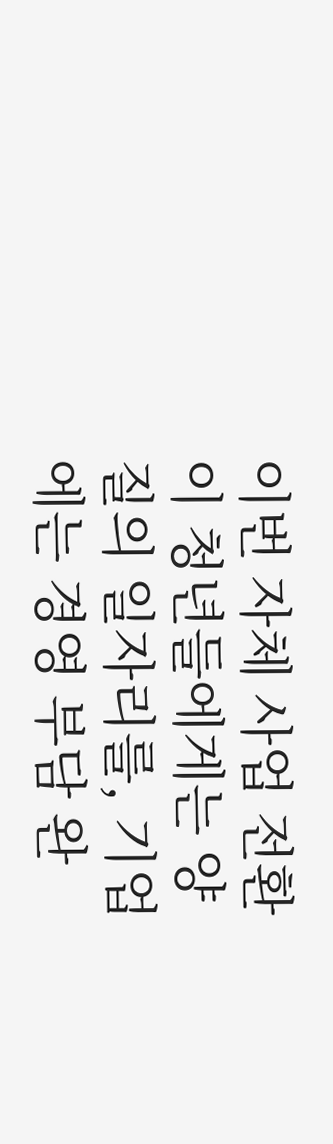이번 자체 사업 전환이 청년들에게는 양질의 일자리를, 기업에는 경영 부담 완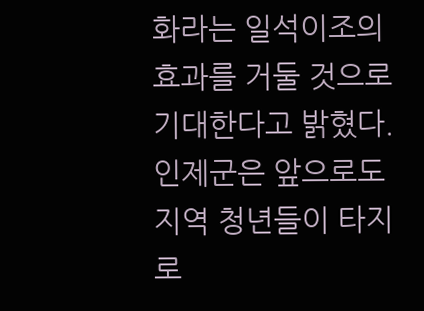화라는 일석이조의 효과를 거둘 것으로 기대한다고 밝혔다. 인제군은 앞으로도 지역 청년들이 타지로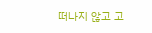떠나지 않고 고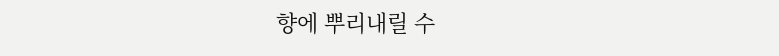향에 뿌리내릴 수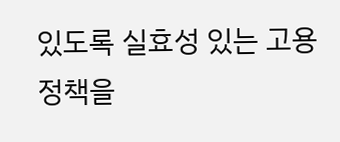있도록 실효성 있는 고용 정책을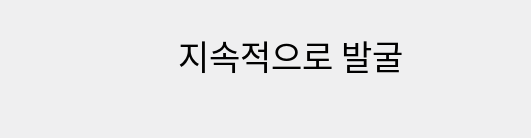지속적으로 발굴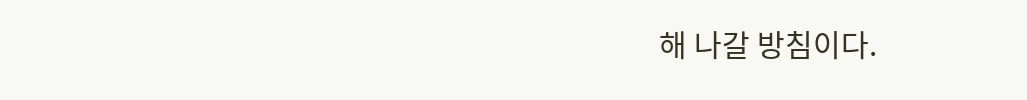해 나갈 방침이다.